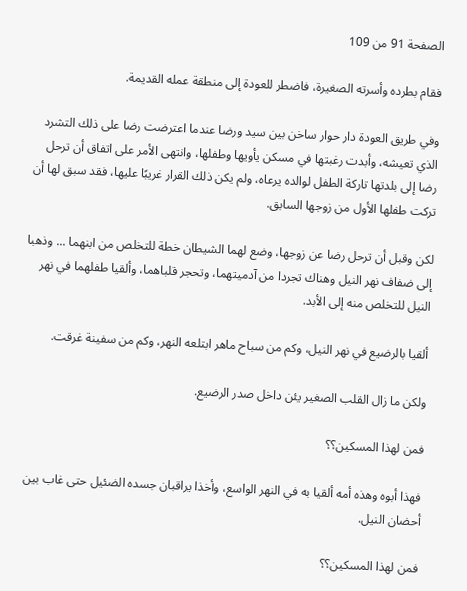الصفحة 91 من 109

فقام بطرده وأسرته الصغيرة، فاضطر للعودة إلى منطقة عمله القديمة.

وفي طريق العودة دار حوار ساخن بين سيد ورضا عندما اعترضت رضا على ذلك التشرد الذي تعيشه، وأبدت رغبتها في مسكن يأويها وطفلها، وانتهى الأمر على اتفاق أن ترحل رضا إلى بلدتها تاركة الطفل لوالده يرعاه، ولم يكن ذلك القرار غريبًا عليها، فقد سبق لها أن تركت طفلها الأول من زوجها السابق.

لكن وقبل أن ترحل رضا عن زوجها، وضع لهما الشيطان خطة للتخلص من ابنهما ... وذهبا إلى ضفاف نهر النيل وهناك تجردا من آدميتهما، وتحجر قلباهما، وألقيا طفلهما في نهر النيل للتخلص منه إلى الأبد.

ألقيا بالرضيع في نهر النيل، وكم من سباح ماهر ابتلعه النهر، وكم من سفينة غرقت.

ولكن ما زال القلب الصغير يئن داخل صدر الرضيع.

فمن لهذا المسكين؟؟

فهذا أبوه وهذه أمه ألقيا به في النهر الواسع، وأخذا يراقبان جسده الضئيل حتى غاب بين أحضان النيل.

فمن لهذا المسكين؟؟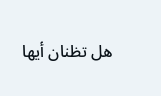هل تظنان أيها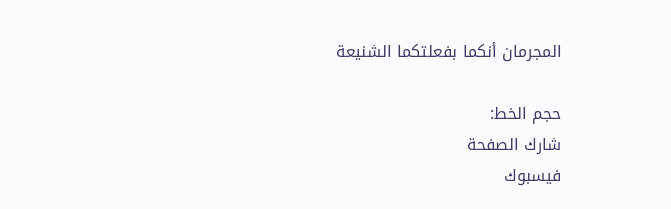المجرمان أنكما بفعلتكما الشنيعة

حجم الخط:
شارك الصفحة
فيسبوك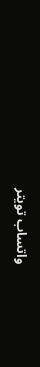واتساب تويتر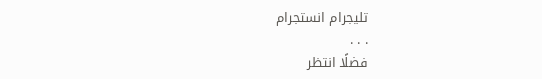تليجرام انستجرام
. . .
فضلًا انتظر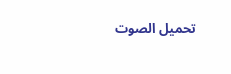تحميل الصوت